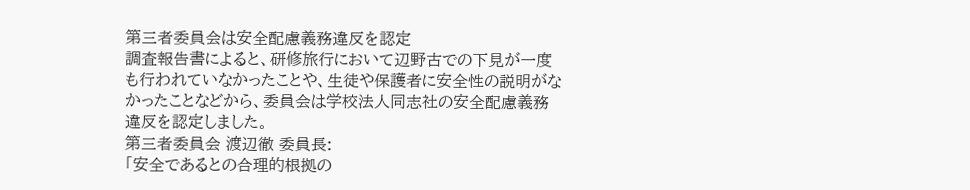第三者委員会は安全配慮義務違反を認定
調査報告書によると、研修旅行において辺野古での下見が一度も行われていなかったことや、生徒や保護者に安全性の説明がなかったことなどから、委員会は学校法人同志社の安全配慮義務違反を認定しました。
第三者委員会 渡辺徹 委員長:
「安全であるとの合理的根拠の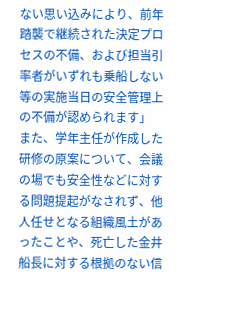ない思い込みにより、前年踏襲で継続された決定プロセスの不備、および担当引率者がいずれも乗船しない等の実施当日の安全管理上の不備が認められます」
また、学年主任が作成した研修の原案について、会議の場でも安全性などに対する問題提起がなされず、他人任せとなる組織風土があったことや、死亡した金井船長に対する根拠のない信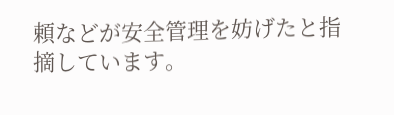頼などが安全管理を妨げたと指摘しています。